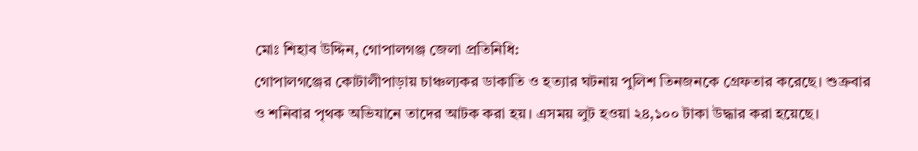মোঃ শিহাব উদ্দিন, গোপালগঞ্জ জেলা প্রতিনিধি:
গোপালগঞ্জের কোটালীপাড়ায় চাঞ্চল্যকর ডাকাতি ও হত্যার ঘটনায় পুলিশ তিনজনকে গ্রেফতার করেছে। শুক্রবার ও শনিবার পৃথক অভিযানে তাদের আটক করা হয়। এসময় লুট হওয়া ২৪,১০০ টাকা উদ্ধার করা হয়েছে।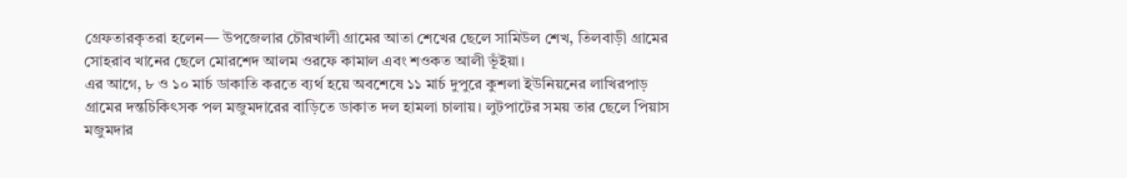গ্রেফতারকৃতরা হলেন— উপজেলার চৌরখালী গ্রামের আতা শেখের ছেলে সামিউল শেখ, তিলবাড়ী গ্রামের সোহরাব খানের ছেলে মোরশেদ আলম ওরফে কামাল এবং শওকত আলী ভূঁইয়া।
এর আগে, ৮ ও ১০ মার্চ ডাকাতি করতে ব্যর্থ হয়ে অবশেষে ১১ মার্চ দুপুরে কুশলা ইউনিয়নের লাখিরপাড় গ্রামের দন্তচিকিৎসক পল মজুমদারের বাড়িতে ডাকাত দল হামলা চালায়। লুটপাটের সময় তার ছেলে পিয়াস মজুমদার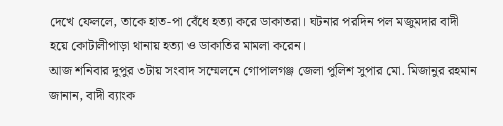দেখে ফেললে, তাকে হাত-পা বেঁধে হত্যা করে ডাকাতরা। ঘটনার পরদিন পল মজুমদার বাদী হয়ে কোটালীপাড়া থানায় হত্যা ও ডাকাতির মামলা করেন।
আজ শনিবার দুপুর ৩টায় সংবাদ সম্মেলনে গোপালগঞ্জ জেলা পুলিশ সুপার মো. মিজানুর রহমান জানান, বাদী ব্যাংক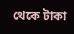থেকে টাকা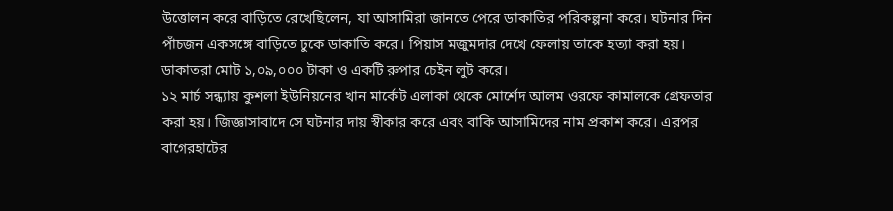উত্তোলন করে বাড়িতে রেখেছিলেন, যা আসামিরা জানতে পেরে ডাকাতির পরিকল্পনা করে। ঘটনার দিন পাঁচজন একসঙ্গে বাড়িতে ঢুকে ডাকাতি করে। পিয়াস মজুমদার দেখে ফেলায় তাকে হত্যা করা হয়। ডাকাতরা মোট ১,০৯,০০০ টাকা ও একটি রুপার চেইন লুট করে।
১২ মার্চ সন্ধ্যায় কুশলা ইউনিয়নের খান মার্কেট এলাকা থেকে মোর্শেদ আলম ওরফে কামালকে গ্রেফতার করা হয়। জিজ্ঞাসাবাদে সে ঘটনার দায় স্বীকার করে এবং বাকি আসামিদের নাম প্রকাশ করে। এরপর বাগেরহাটের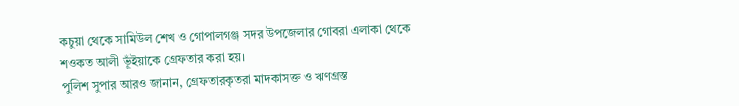কচুয়া থেকে সামিউল শেখ ও গোপালগঞ্জ সদর উপজেলার গোবরা এলাকা থেকে শওকত আলী ভূঁইয়াকে গ্রেফতার করা হয়।
পুলিশ সুপার আরও জানান, গ্রেফতারকৃতরা মাদকাসক্ত ও ঋণগ্রস্ত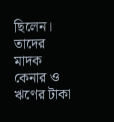ছিলেন। তাদের মাদক কেনার ও ঋণের টাকা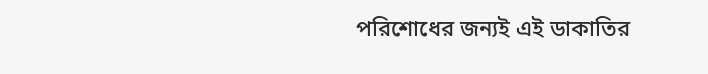পরিশোধের জন্যই এই ডাকাতির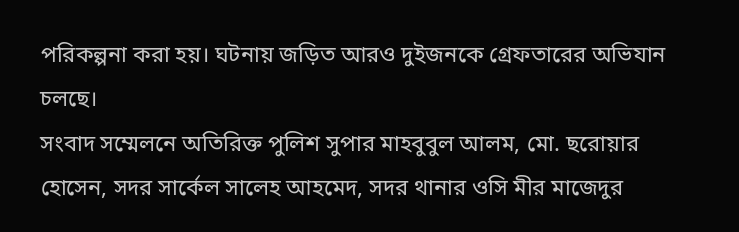পরিকল্পনা করা হয়। ঘটনায় জড়িত আরও দুইজনকে গ্রেফতারের অভিযান চলছে।
সংবাদ সম্মেলনে অতিরিক্ত পুলিশ সুপার মাহবুবুল আলম, মো. ছরোয়ার হোসেন, সদর সার্কেল সালেহ আহমেদ, সদর থানার ওসি মীর মাজেদুর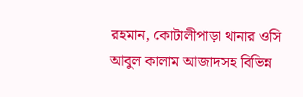রহমান, কোটালীপাড়া থানার ওসি আবুল কালাম আজাদসহ বিভিন্ন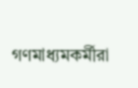গণমাধ্যমকর্মীরা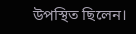উপস্থিত ছিলেন।